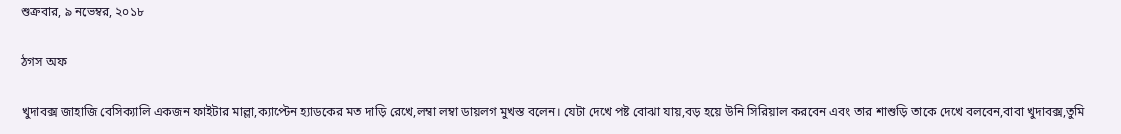শুক্রবার, ৯ নভেম্বর, ২০১৮

ঠগস অফ

খুদাবক্স জাহাজি বেসিক্যালি একজন ফাইটার মাল্লা,ক্যাপ্টেন হ্যাডকের মত দাড়ি রেখে,লম্বা লম্বা ডায়লগ মুখস্ত বলেন। যেটা দেখে পষ্ট বোঝা যায়,বড় হয়ে উনি সিরিয়াল করবেন এবং তার শাশুড়ি তাকে দেখে বলবেন,বাবা খুদাবক্স,তুমি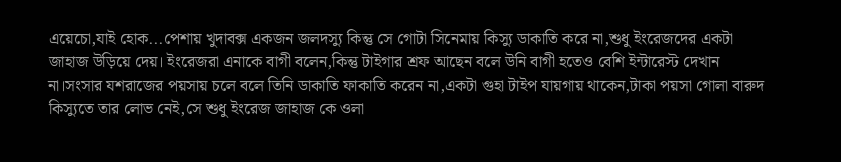এয়েচো,যাই হোক...পেশায় খুদাবক্স একজন জলদস্যু কিন্তু সে গোটা সিনেমায় কিস্যু ডাকাতি করে না,শুধু ইংরেজদের একটা জাহাজ উড়িয়ে দেয়। ইংরেজরা এনাকে বাগী বলেন,কিন্তু টাইগার শ্রফ আছেন বলে উনি বাগী হতেও বেশি ইন্টারেস্ট দেখান না।সংসার যশরাজের পয়সায় চলে বলে তিনি ডাকাতি ফাকাতি করেন না,একটা গুহা টাইপ যায়গায় থাকেন,টাকা পয়সা গোলা বারুদ কিস্যুতে তার লোভ নেই,সে শুধু ইংরেজ জাহাজ কে ওলা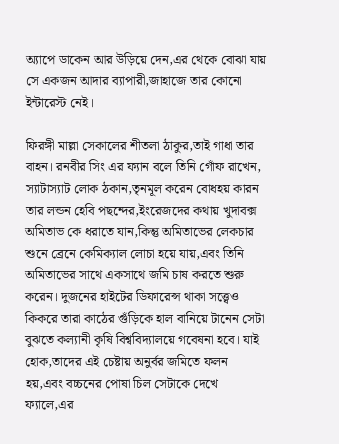অ্যাপে ডাকেন আর উড়িয়ে দেন,এর থেকে বোঝা যায় সে একজন আদার ব্যাপারী,জাহাজে তার কোনো ইন্টারেস্ট নেই।

ফিরঙ্গী মাল্লা সেকালের শীতলা ঠাকুর,তাই গাধা তার বাহন। রনবীর সিং এর ফ্যান বলে তিনি গোঁফ রাখেন, স্যাটাস্যাট লোক ঠকান,তৃনমূল করেন বোধহয় কারন তার লন্ডন হেবি পছন্দের,ইংরেজদের কথায় খুদাবক্স অমিতাভ কে ধরাতে যান,কিন্তু অমিতাভের লেকচার শুনে ব্রেনে কেমিক্যাল লোচা হয়ে যায়,এবং তিনি অমিতাভের সাথে একসাথে জমি চাষ করতে শুরু করেন। দুজনের হাইটের ডিফারেন্স থাকা সত্ত্বেও কিকরে তারা কাঠের গুঁড়িকে হাল বানিয়ে টানেন সেটা বুঝতে কল্যানী কৃষি বিশ্ববিদ্যালয়ে গবেষনা হবে। যাই হোক,তাদের এই চেষ্টায় অনুর্বর জমিতে ফলন হয়,এবং বচ্চনের পোষা চিল সেটাকে দেখে ফ্যালে,এর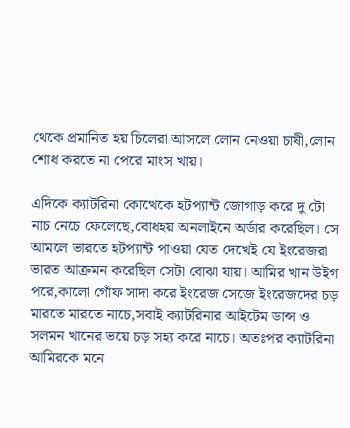থেকে প্রমানিত হয় চিলেরা আসলে লোন নেওয়া চাষী,লোন শোধ করতে না পেরে মাংস খায়।

এদিকে ক্যাটরিনা কোত্থেকে হটপ্যান্ট জোগাড় করে দু টো নাচ নেচে ফেলেছে,বোধহয় অনলাইনে অর্ডার করেছিল। সে আমলে ভারতে হটপ্যান্ট পাওয়া যেত দেখেই যে ইংরেজরা ভারত আক্রমন করেছিল সেটা বোঝা যায়। আমির খান উইগ পরে,কালো গোঁফ সাদা করে ইংরেজ সেজে ইংরেজদের চড় মারতে মারতে নাচে,সবাই ক্যাটরিনার আইটেম ডান্স ও সলমন খানের ভয়ে চড় সহ্য করে নাচে। অতঃপর ক্যাটরিনা আমিরকে মনে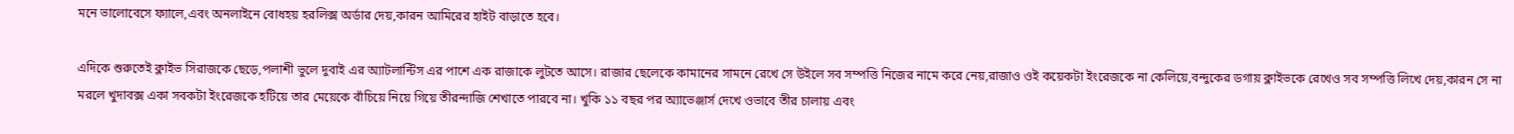মনে ভালোবেসে ফ্যালে,এবং অনলাইনে বোধহয় হরলিক্স অর্ডার দেয়,কারন আমিরের হাইট বাড়াতে হবে।

এদিকে শুরুতেই ক্লাইভ সিরাজকে ছেড়ে,পলাশী ভুলে দুবাই এর অ্যাটলান্টিস এর পাশে এক রাজাকে লুটতে আসে। রাজার ছেলেকে কামানের সামনে রেখে সে উইলে সব সম্পত্তি নিজের নামে করে নেয়,রাজাও ওই কয়েকটা ইংরেজকে না কেলিয়ে,বন্দুকের ডগায় ক্লাইভকে রেখেও সব সম্পত্তি লিখে দেয়,কারন সে না মরলে খুদাবক্স একা সবকটা ইংরেজকে হটিয়ে তার মেয়েকে বাঁচিয়ে নিয়ে গিয়ে তীরন্দাজি শেখাতে পারবে না। খুকি ১১ বছর পর অ্যাভেঞ্জার্স দেখে ওভাবে তীর চালায় এবং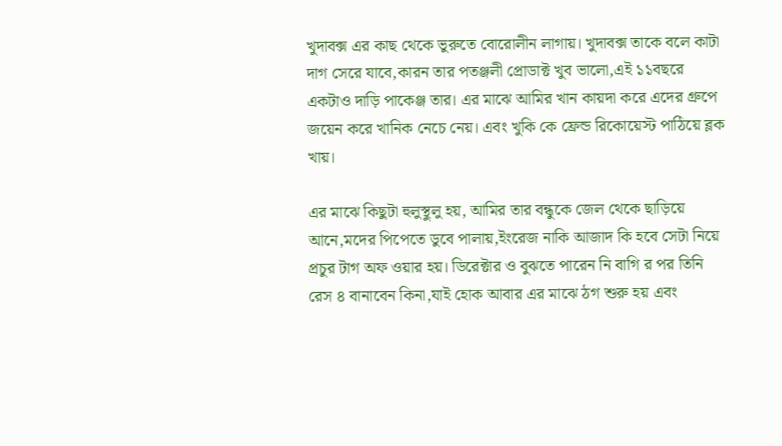খুদাবক্স এর কাছ থেকে ভুরুতে বোরোলীন লাগায়। খুদাবক্স তাকে বলে কাটা দাগ সেরে যাবে,কারন তার পতঞ্জলী প্রোডাক্ট খুব ভালো,এই ১১বছরে একটাও দাড়ি পাকেঞ্জ তার। এর মাঝে আমির খান কায়দা করে এদের গ্রুপে জয়েন করে খানিক নেচে নেয়। এবং খুকি কে ফ্রেন্ড রিকোয়েস্ট পাঠিয়ে ব্লক খায়।

এর মাঝে কিছুটা হুলুস্থুলু হয়, আমির তার বন্ধুকে জেল থেকে ছাড়িয়ে আনে,মদের পিপেতে ডুবে পালায়,ইংরেজ নাকি আজাদ কি হবে সেটা নিয়ে প্রচুর টাগ অফ ওয়ার হয়। ডিরেক্টার ও বুঝতে পারেন নি বাগি র পর তিনি রেস ৪ বানাবেন কিনা,যাই হোক আবার এর মাঝে ঠগ শুরু হয় এবং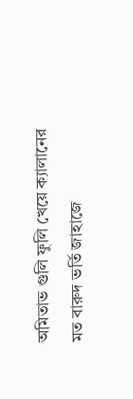অমিতাভ গুলি ফুলি খেয়ে ক্যালানের মত বারুদ ভর্তি জাহাজে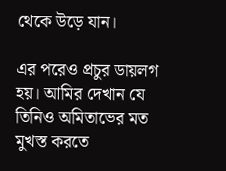থেকে উড়ে যান।

এর পরেও প্রচুর ডায়লগ হয়। আমির দেখান যে তিনিও অমিতাভের মত মুখস্ত করতে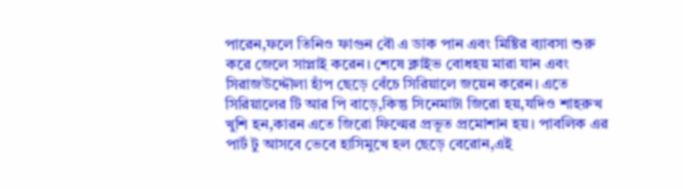পারেন,ফলে তিনিও ফাগুন বৌ এ ডাক পান এবং মিষ্টির ব্যাবসা শুরু করে জেলে সাপ্লাই করেন। শেষে ক্লাইভ বোধহয় মারা যান এবং সিরাজউদ্দৌলা হাঁপ ছেড়ে বেঁচে সিরিয়ালে জয়েন করেন। এতে সিরিয়ালের টি আর পি বাড়ে,কিন্তু সিনেমাটা জিরো হয়,যদিও শাহরুখ খুশি হন,কারন এতে জিরো ফিল্মের প্রভূত প্রমোশান হয়। পাবলিক এর পার্ট টু আসবে ভেবে হাসিমুখে হল ছেড়ে বেরোন,এই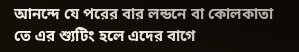আনন্দে যে পরের বার লন্ডনে বা কোলকাতা তে এর শ্যুটিং হলে এদের বাগে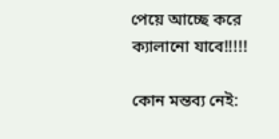পেয়ে আচ্ছে করে ক্যালানো যাবে!!!!!

কোন মন্তব্য নেই: